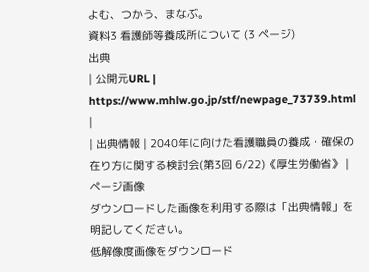よむ、つかう、まなぶ。
資料3 看護師等養成所について (3 ページ)
出典
| 公開元URL | https://www.mhlw.go.jp/stf/newpage_73739.html |
| 出典情報 | 2040年に向けた看護職員の養成・確保の在り方に関する検討会(第3回 6/22)《厚生労働省》 |
ページ画像
ダウンロードした画像を利用する際は「出典情報」を明記してください。
低解像度画像をダウンロード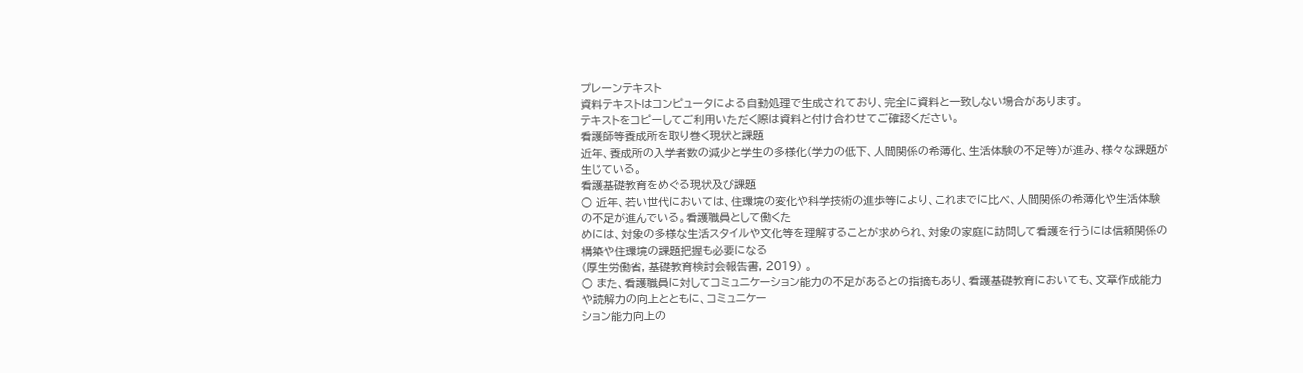プレーンテキスト
資料テキストはコンピュータによる自動処理で生成されており、完全に資料と一致しない場合があります。
テキストをコピーしてご利用いただく際は資料と付け合わせてご確認ください。
看護師等養成所を取り巻く現状と課題
近年、養成所の入学者数の減少と学生の多様化(学力の低下、人間関係の希薄化、生活体験の不足等)が進み、様々な課題が生じている。
看護基礎教育をめぐる現状及び課題
○ 近年、若い世代においては、住環境の変化や科学技術の進歩等により、これまでに比べ、人間関係の希薄化や生活体験の不足が進んでいる。看護職員として働くた
めには、対象の多様な生活スタイルや文化等を理解することが求められ、対象の家庭に訪問して看護を行うには信頼関係の構築や住環境の課題把握も必要になる
(厚生労働省, 基礎教育検討会報告書, 2019) 。
○ また、看護職員に対してコミュニケーション能力の不足があるとの指摘もあり、看護基礎教育においても、文章作成能力や読解力の向上とともに、コミュニケー
ション能力向上の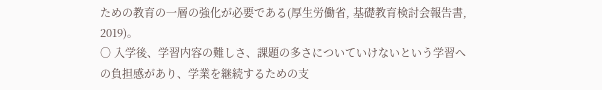ための教育の一層の強化が必要である(厚生労働省, 基礎教育検討会報告書, 2019)。
○ 入学後、学習内容の難しさ、課題の多さについていけないという学習への負担感があり、学業を継続するための支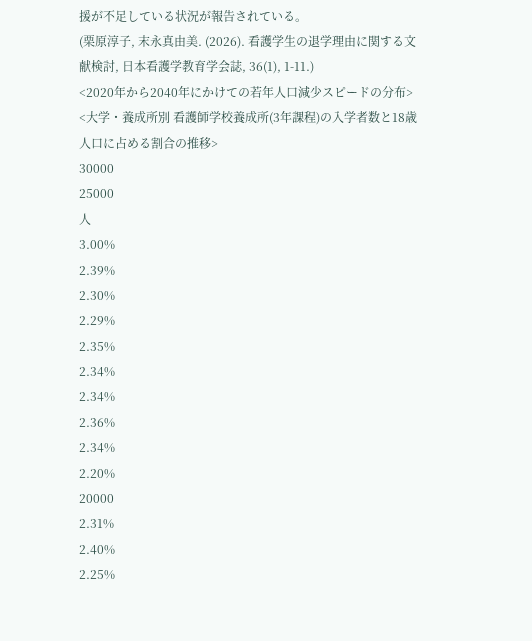援が不足している状況が報告されている。
(栗原淳子, 末永真由美. (2026). 看護学生の退学理由に関する文献検討, 日本看護学教育学会誌, 36(1), 1-11.)
<2020年から2040年にかけての若年人口減少スピードの分布>
<大学・養成所別 看護師学校養成所(3年課程)の入学者数と18歳人口に占める割合の推移>
30000
25000
人
3.00%
2.39%
2.30%
2.29%
2.35%
2.34%
2.34%
2.36%
2.34%
2.20%
20000
2.31%
2.40%
2.25%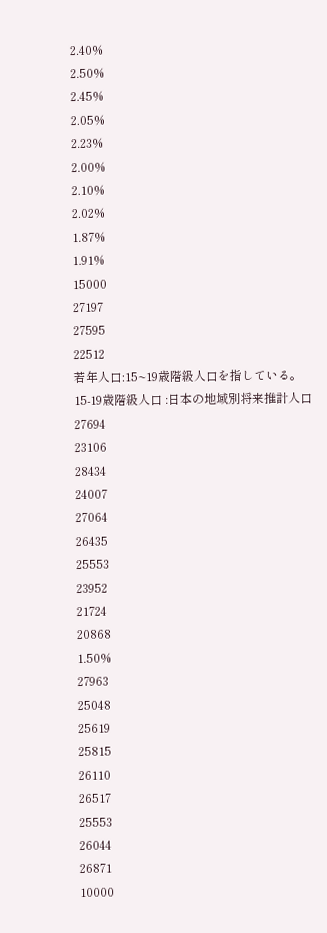2.40%
2.50%
2.45%
2.05%
2.23%
2.00%
2.10%
2.02%
1.87%
1.91%
15000
27197
27595
22512
若年人口:15~19歳階級人口を指している。
15-19歳階級人口 :日本の地域別将来推計人口
27694
23106
28434
24007
27064
26435
25553
23952
21724
20868
1.50%
27963
25048
25619
25815
26110
26517
25553
26044
26871
10000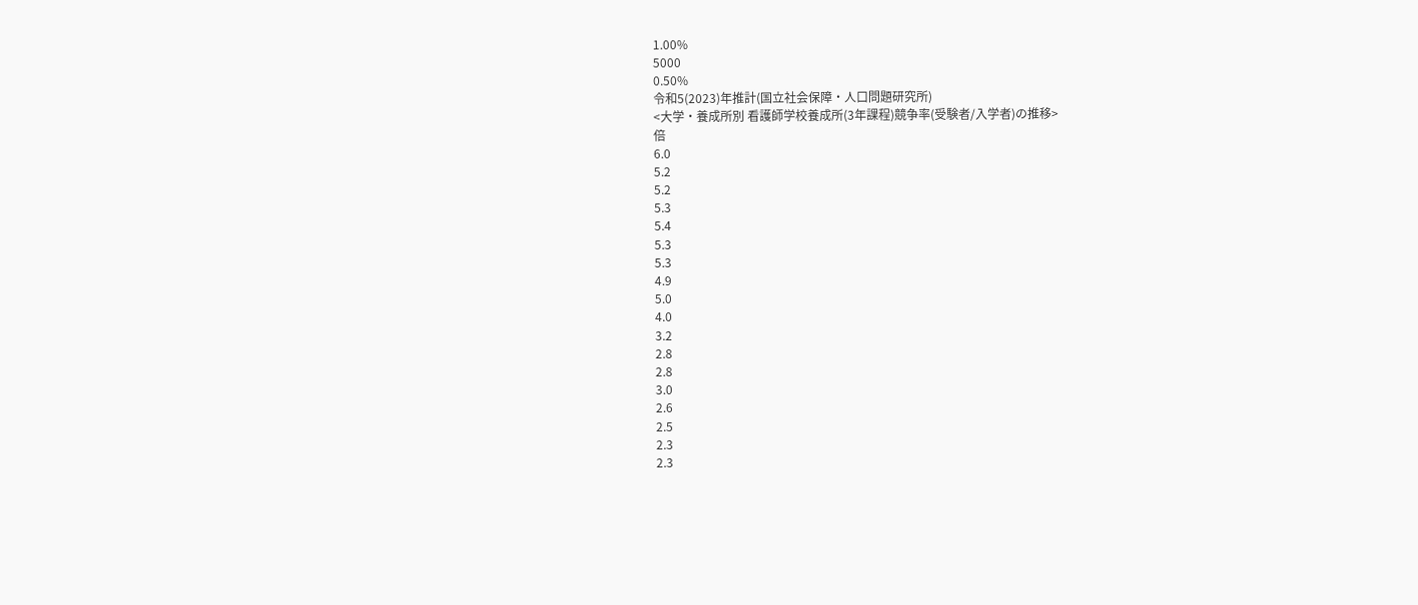1.00%
5000
0.50%
令和5(2023)年推計(国立社会保障・人口問題研究所)
<大学・養成所別 看護師学校養成所(3年課程)競争率(受験者/入学者)の推移>
倍
6.0
5.2
5.2
5.3
5.4
5.3
5.3
4.9
5.0
4.0
3.2
2.8
2.8
3.0
2.6
2.5
2.3
2.3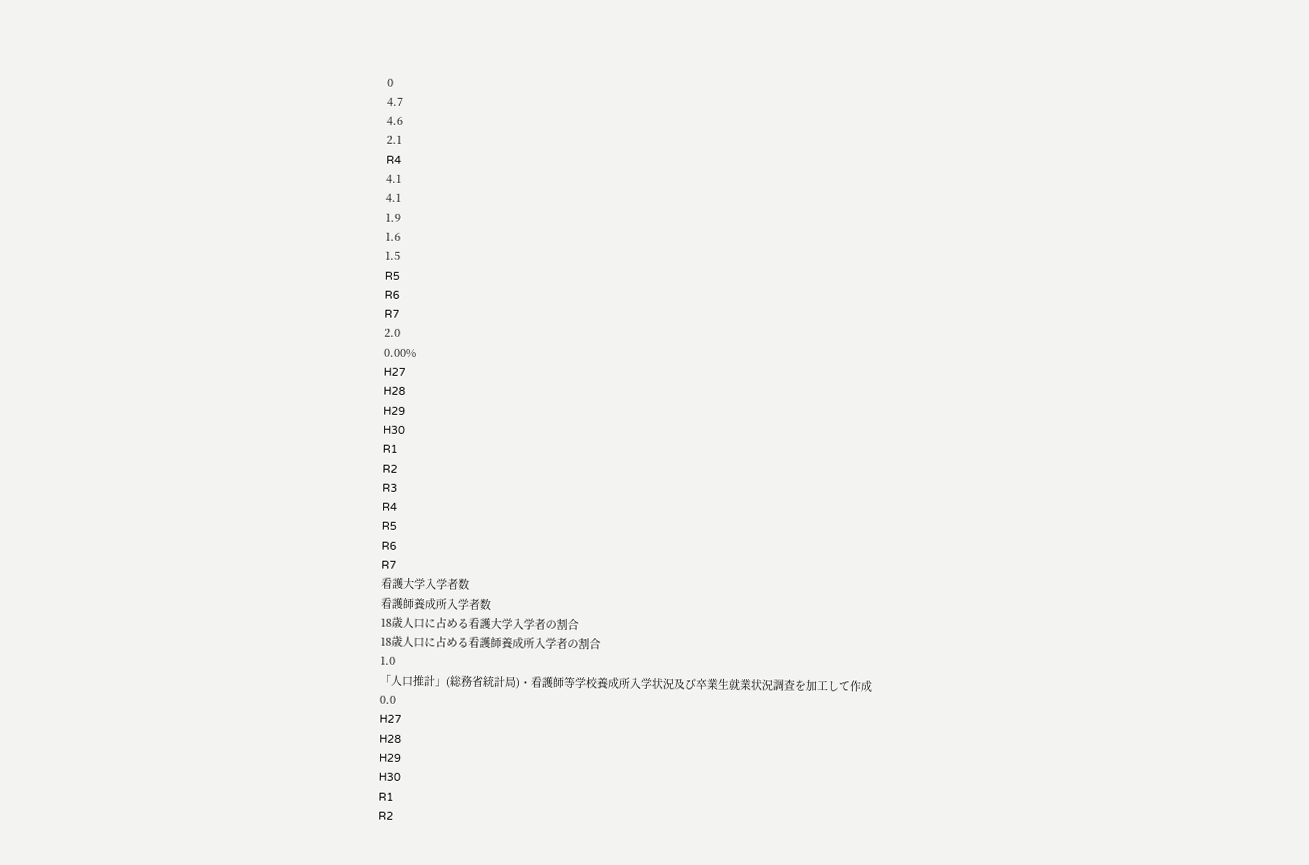0
4.7
4.6
2.1
R4
4.1
4.1
1.9
1.6
1.5
R5
R6
R7
2.0
0.00%
H27
H28
H29
H30
R1
R2
R3
R4
R5
R6
R7
看護大学入学者数
看護師養成所入学者数
18歳人口に占める看護大学入学者の割合
18歳人口に占める看護師養成所入学者の割合
1.0
「人口推計」(総務省統計局)・看護師等学校養成所入学状況及び卒業生就業状況調査を加工して作成
0.0
H27
H28
H29
H30
R1
R2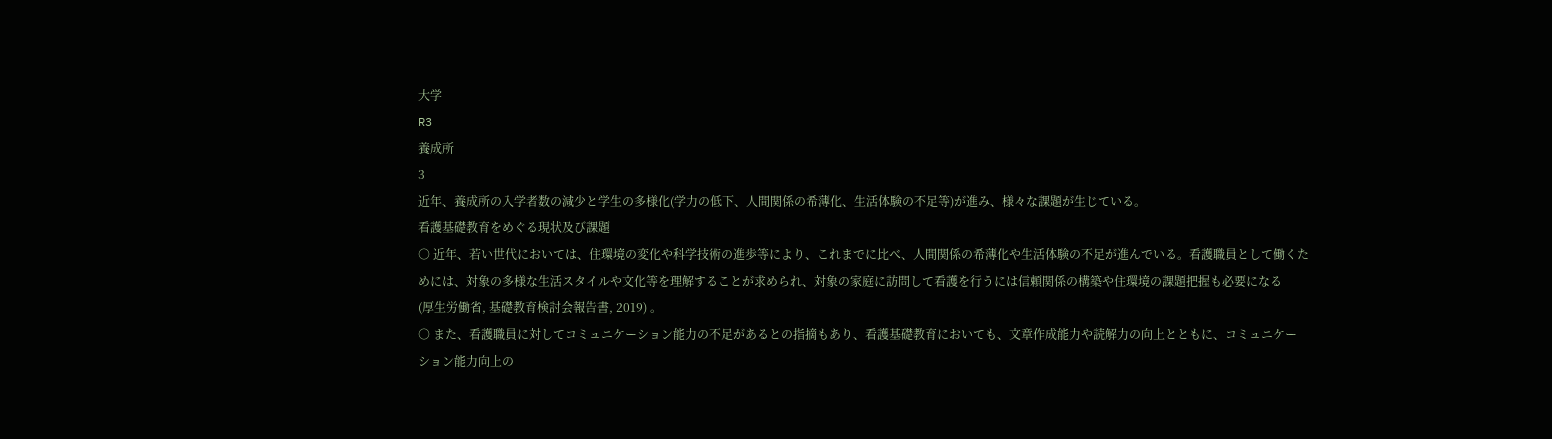大学
R3
養成所
3
近年、養成所の入学者数の減少と学生の多様化(学力の低下、人間関係の希薄化、生活体験の不足等)が進み、様々な課題が生じている。
看護基礎教育をめぐる現状及び課題
○ 近年、若い世代においては、住環境の変化や科学技術の進歩等により、これまでに比べ、人間関係の希薄化や生活体験の不足が進んでいる。看護職員として働くた
めには、対象の多様な生活スタイルや文化等を理解することが求められ、対象の家庭に訪問して看護を行うには信頼関係の構築や住環境の課題把握も必要になる
(厚生労働省, 基礎教育検討会報告書, 2019) 。
○ また、看護職員に対してコミュニケーション能力の不足があるとの指摘もあり、看護基礎教育においても、文章作成能力や読解力の向上とともに、コミュニケー
ション能力向上の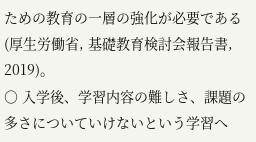ための教育の一層の強化が必要である(厚生労働省, 基礎教育検討会報告書, 2019)。
○ 入学後、学習内容の難しさ、課題の多さについていけないという学習へ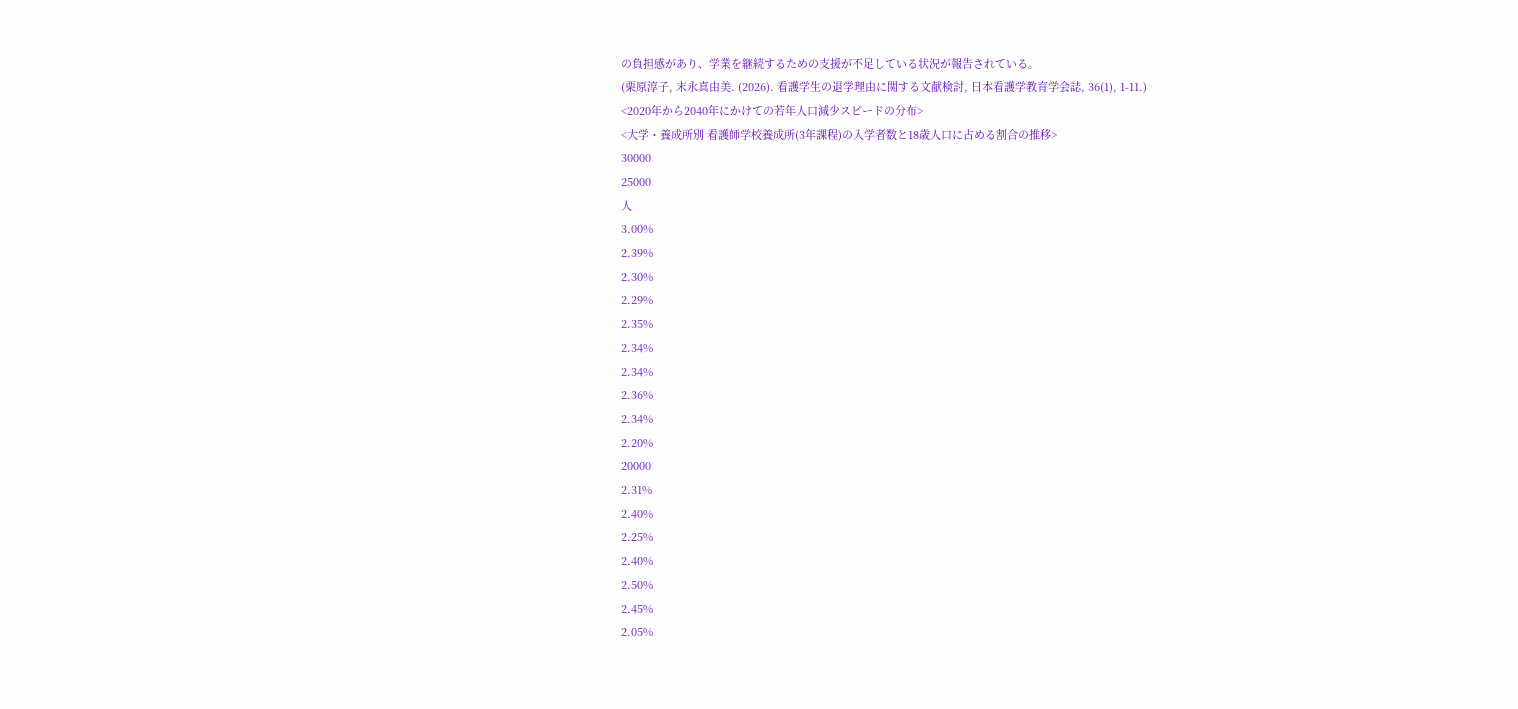の負担感があり、学業を継続するための支援が不足している状況が報告されている。
(栗原淳子, 末永真由美. (2026). 看護学生の退学理由に関する文献検討, 日本看護学教育学会誌, 36(1), 1-11.)
<2020年から2040年にかけての若年人口減少スピードの分布>
<大学・養成所別 看護師学校養成所(3年課程)の入学者数と18歳人口に占める割合の推移>
30000
25000
人
3.00%
2.39%
2.30%
2.29%
2.35%
2.34%
2.34%
2.36%
2.34%
2.20%
20000
2.31%
2.40%
2.25%
2.40%
2.50%
2.45%
2.05%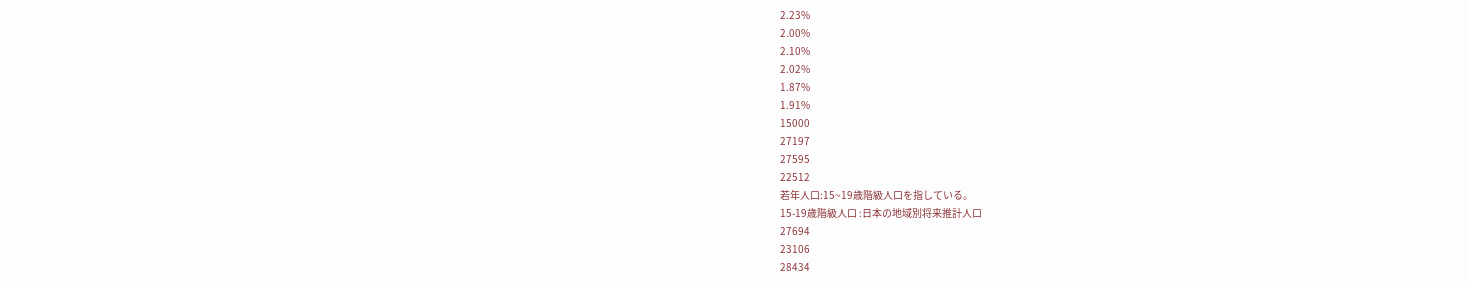2.23%
2.00%
2.10%
2.02%
1.87%
1.91%
15000
27197
27595
22512
若年人口:15~19歳階級人口を指している。
15-19歳階級人口 :日本の地域別将来推計人口
27694
23106
28434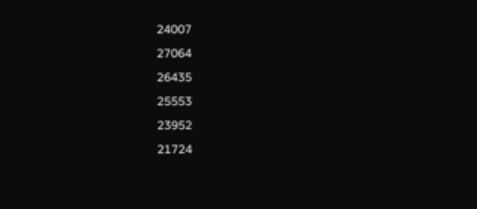24007
27064
26435
25553
23952
21724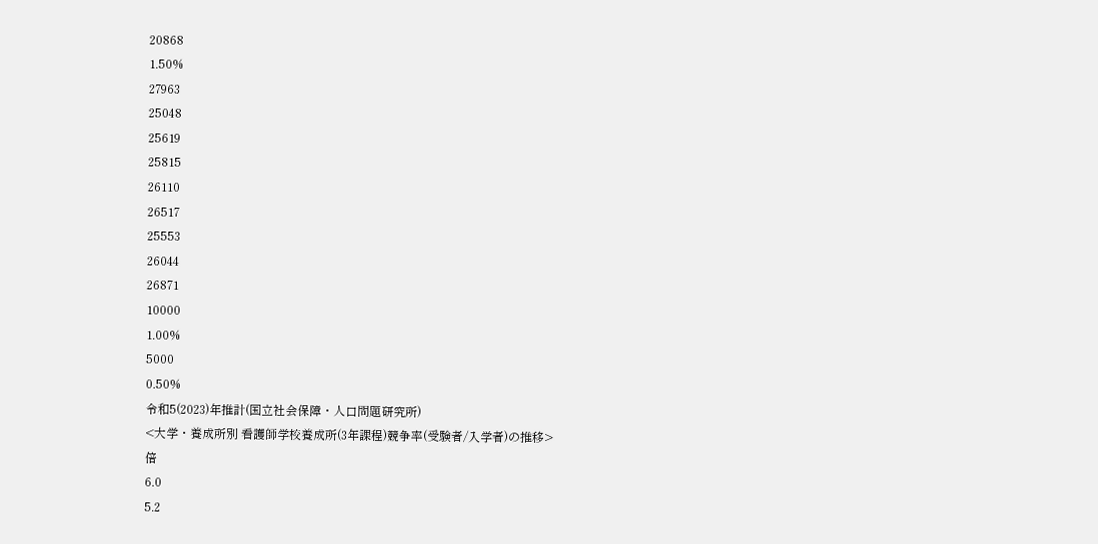20868
1.50%
27963
25048
25619
25815
26110
26517
25553
26044
26871
10000
1.00%
5000
0.50%
令和5(2023)年推計(国立社会保障・人口問題研究所)
<大学・養成所別 看護師学校養成所(3年課程)競争率(受験者/入学者)の推移>
倍
6.0
5.2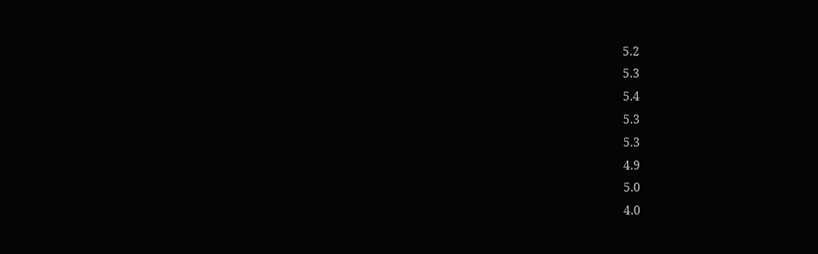5.2
5.3
5.4
5.3
5.3
4.9
5.0
4.0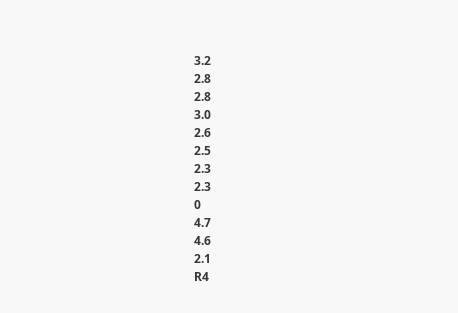3.2
2.8
2.8
3.0
2.6
2.5
2.3
2.3
0
4.7
4.6
2.1
R4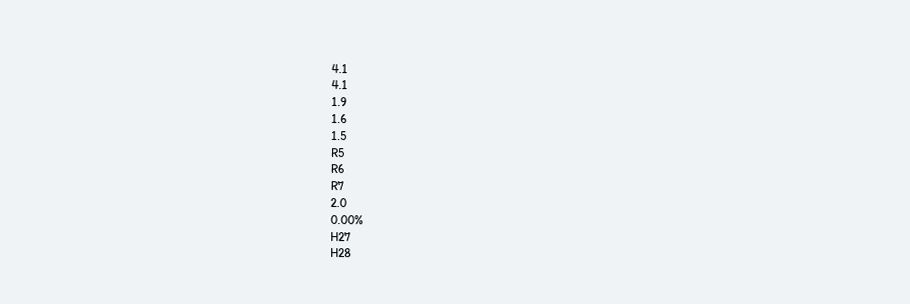4.1
4.1
1.9
1.6
1.5
R5
R6
R7
2.0
0.00%
H27
H28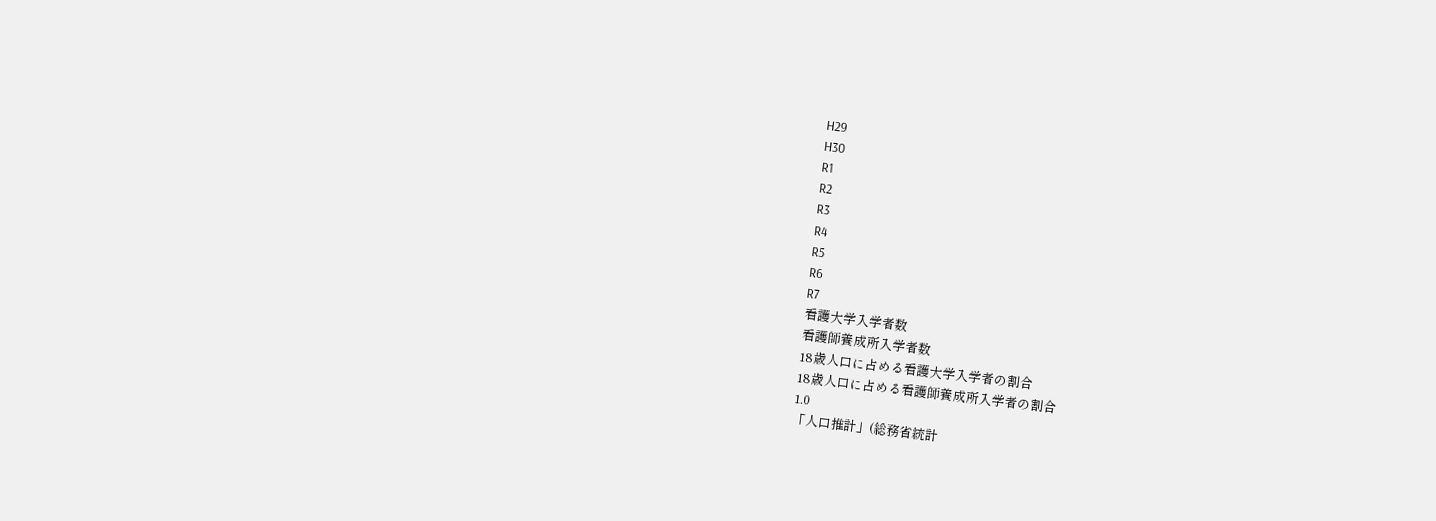H29
H30
R1
R2
R3
R4
R5
R6
R7
看護大学入学者数
看護師養成所入学者数
18歳人口に占める看護大学入学者の割合
18歳人口に占める看護師養成所入学者の割合
1.0
「人口推計」(総務省統計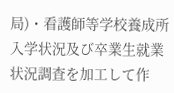局)・看護師等学校養成所入学状況及び卒業生就業状況調査を加工して作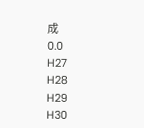成
0.0
H27
H28
H29
H30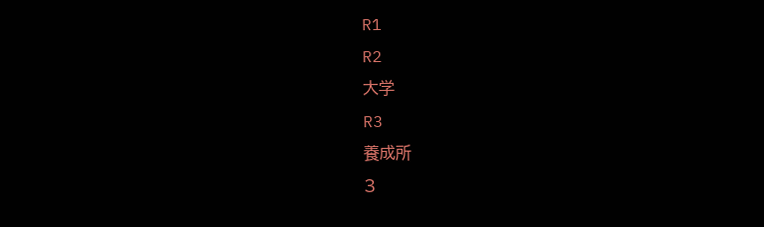R1
R2
大学
R3
養成所
3